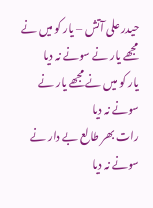حیدر علی آتش – یار کو میں نے مجھے یار نے سونے نہ دیا
یار کو میں نے مجھے یار نے سونے نہ دیا
رات بھر طالع بے دار نے سونے نہ دیا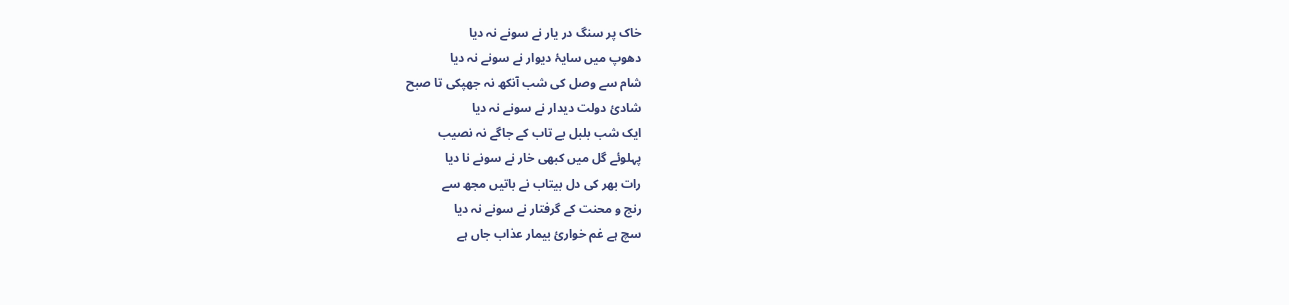خاک پر سنگ در یار نے سونے نہ دیا
دھوپ میں سایۂ دیوار نے سونے نہ دیا
شام سے وصل کی شب آنکھ نہ جھپکی تا صبح
شادیٔ دولت دیدار نے سونے نہ دیا
ایک شب بلبل بے تاب کے جاگے نہ نصیب
پہلوئے گل میں کبھی خار نے سونے نا دیا
رات بھر کی دل بیتاب نے باتیں مجھ سے
رنج و محنت کے گرفتار نے سونے نہ دیا
سچ ہے غم خواریٔ بیمار عذاب جاں ہے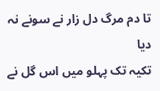تا دم مرگ دل زار نے سونے نہ دیا
تکیہ تک پہلو میں اس گل نے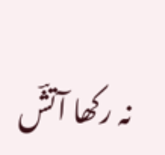نہ رکھا آتشؔ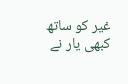غیر کو ساتھ کبھی یار نے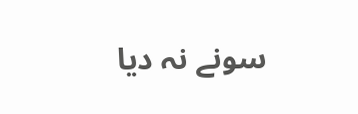سونے نہ دیا